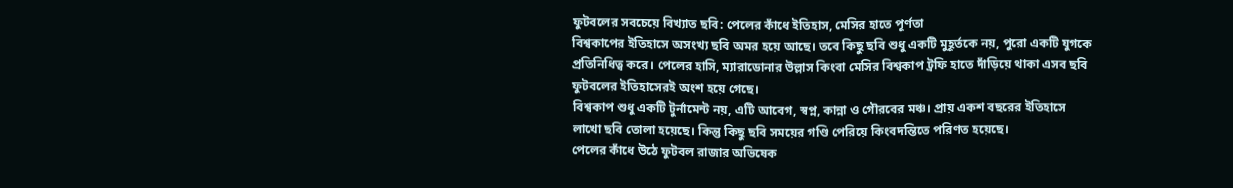ফুটবলের সবচেয়ে বিখ্যাত ছবি: পেলের কাঁধে ইতিহাস, মেসির হাতে পূর্ণতা
বিশ্বকাপের ইতিহাসে অসংখ্য ছবি অমর হয়ে আছে। তবে কিছু ছবি শুধু একটি মুহূর্তকে নয়, পুরো একটি যুগকে প্রতিনিধিত্ব করে। পেলের হাসি, ম্যারাডোনার উল্লাস কিংবা মেসির বিশ্বকাপ ট্রফি হাতে দাঁড়িয়ে থাকা এসব ছবি ফুটবলের ইতিহাসেরই অংশ হয়ে গেছে।
বিশ্বকাপ শুধু একটি টুর্নামেন্ট নয়, এটি আবেগ, স্বপ্ন, কান্না ও গৌরবের মঞ্চ। প্রায় একশ বছরের ইতিহাসে লাখো ছবি তোলা হয়েছে। কিন্তু কিছু ছবি সময়ের গণ্ডি পেরিয়ে কিংবদন্তিতে পরিণত হয়েছে।
পেলের কাঁধে উঠে ফুটবল রাজার অভিষেক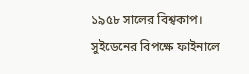১৯৫৮ সালের বিশ্বকাপ। সুইডেনের বিপক্ষে ফাইনালে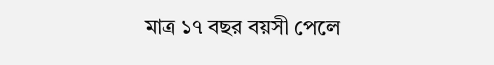মাত্র ১৭ বছর বয়সী পেলে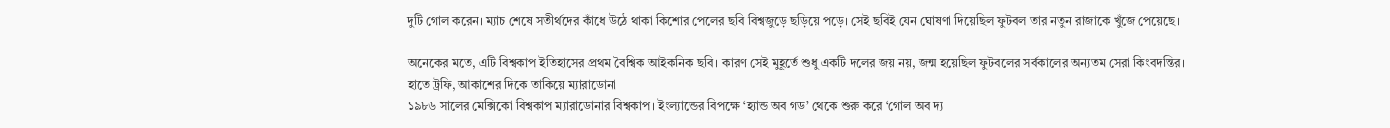দুটি গোল করেন। ম্যাচ শেষে সতীর্থদের কাঁধে উঠে থাকা কিশোর পেলের ছবি বিশ্বজুড়ে ছড়িয়ে পড়ে। সেই ছবিই যেন ঘোষণা দিয়েছিল ফুটবল তার নতুন রাজাকে খুঁজে পেয়েছে।

অনেকের মতে, এটি বিশ্বকাপ ইতিহাসের প্রথম বৈশ্বিক আইকনিক ছবি। কারণ সেই মুহূর্তে শুধু একটি দলের জয় নয়, জন্ম হয়েছিল ফুটবলের সর্বকালের অন্যতম সেরা কিংবদন্তির।
হাতে ট্রফি, আকাশের দিকে তাকিয়ে ম্যারাডোনা
১৯৮৬ সালের মেক্সিকো বিশ্বকাপ ম্যারাডোনার বিশ্বকাপ। ইংল্যান্ডের বিপক্ষে ‘হ্যান্ড অব গড’ থেকে শুরু করে ‘গোল অব দ্য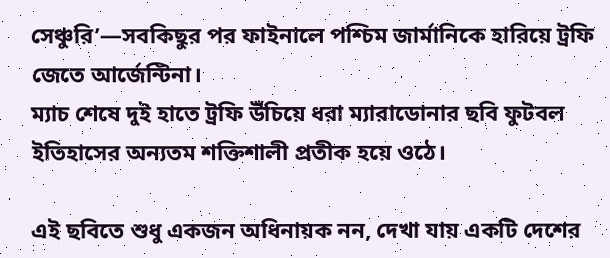সেঞ্চুরি’—সবকিছুর পর ফাইনালে পশ্চিম জার্মানিকে হারিয়ে ট্রফি জেতে আর্জেন্টিনা।
ম্যাচ শেষে দুই হাতে ট্রফি উঁচিয়ে ধরা ম্যারাডোনার ছবি ফুটবল ইতিহাসের অন্যতম শক্তিশালী প্রতীক হয়ে ওঠে।

এই ছবিতে শুধু একজন অধিনায়ক নন, দেখা যায় একটি দেশের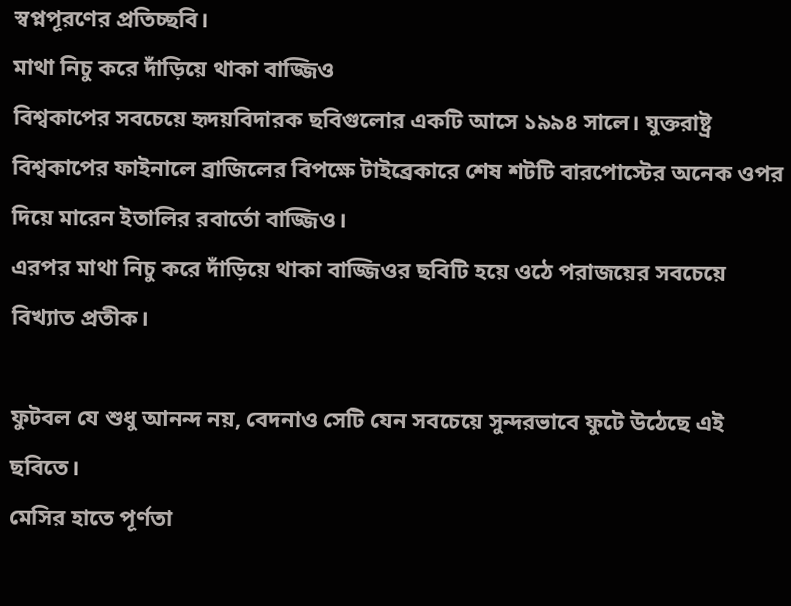স্বপ্নপূরণের প্রতিচ্ছবি।
মাথা নিচু করে দাঁড়িয়ে থাকা বাজ্জিও
বিশ্বকাপের সবচেয়ে হৃদয়বিদারক ছবিগুলোর একটি আসে ১৯৯৪ সালে। যুক্তরাষ্ট্র বিশ্বকাপের ফাইনালে ব্রাজিলের বিপক্ষে টাইব্রেকারে শেষ শটটি বারপোস্টের অনেক ওপর দিয়ে মারেন ইতালির রবার্তো বাজ্জিও।
এরপর মাথা নিচু করে দাঁড়িয়ে থাকা বাজ্জিওর ছবিটি হয়ে ওঠে পরাজয়ের সবচেয়ে বিখ্যাত প্রতীক।

ফুটবল যে শুধু আনন্দ নয়, বেদনাও সেটি যেন সবচেয়ে সুন্দরভাবে ফুটে উঠেছে এই ছবিতে।
মেসির হাতে পূর্ণতা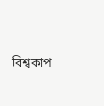বিশ্বকাপ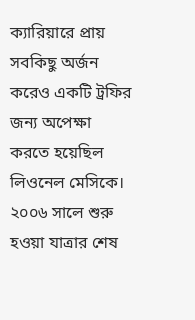ক্যারিয়ারে প্রায় সবকিছু অর্জন করেও একটি ট্রফির জন্য অপেক্ষা করতে হয়েছিল লিওনেল মেসিকে। ২০০৬ সালে শুরু হওয়া যাত্রার শেষ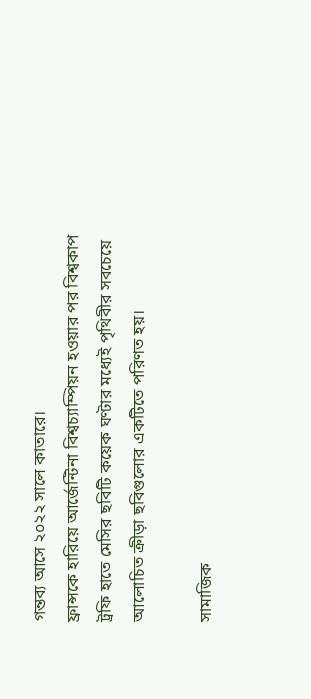গন্তব্য আসে ২০২২ সালে কাতারে।
ফ্রান্সকে হারিয়ে আর্জেন্টিনা বিশ্বচ্যাম্পিয়ন হওয়ার পর বিশ্বকাপ ট্রফি হাতে মেসির ছবিটি কয়েক ঘণ্টার মধ্যেই পৃথিবীর সবচেয়ে আলোচিত ক্রীড়া ছবিগুলোর একটিতে পরিণত হয়।

সামাজিক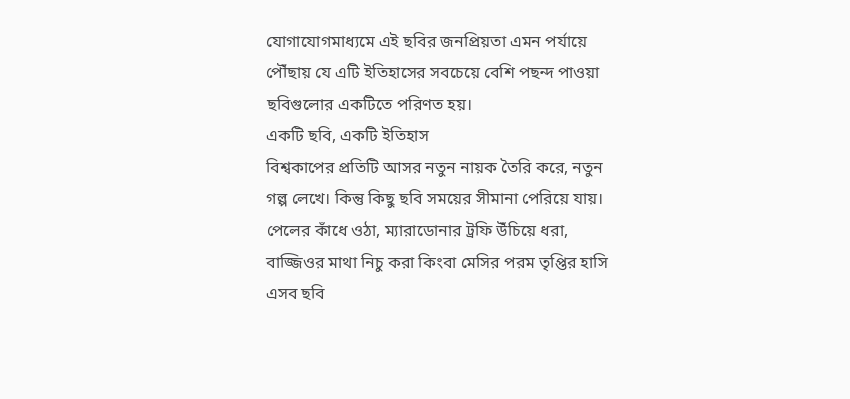যোগাযোগমাধ্যমে এই ছবির জনপ্রিয়তা এমন পর্যায়ে পৌঁছায় যে এটি ইতিহাসের সবচেয়ে বেশি পছন্দ পাওয়া ছবিগুলোর একটিতে পরিণত হয়।
একটি ছবি, একটি ইতিহাস
বিশ্বকাপের প্রতিটি আসর নতুন নায়ক তৈরি করে, নতুন গল্প লেখে। কিন্তু কিছু ছবি সময়ের সীমানা পেরিয়ে যায়। পেলের কাঁধে ওঠা, ম্যারাডোনার ট্রফি উঁচিয়ে ধরা, বাজ্জিওর মাথা নিচু করা কিংবা মেসির পরম তৃপ্তির হাসি এসব ছবি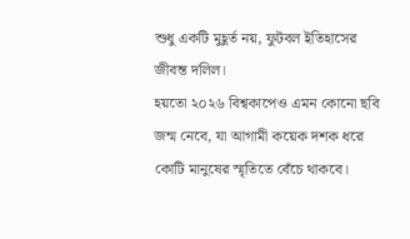শুধু একটি মুহূর্ত নয়, ফুটবল ইতিহাসের জীবন্ত দলিল।
হয়তো ২০২৬ বিশ্বকাপেও এমন কোনো ছবি জন্ম নেবে, যা আগামী কয়েক দশক ধরে কোটি মানুষের স্মৃতিতে বেঁচে থাকবে।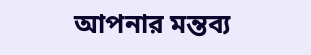আপনার মন্তব্য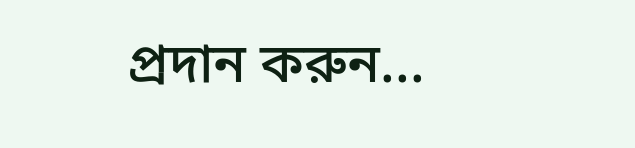প্রদান করুন...